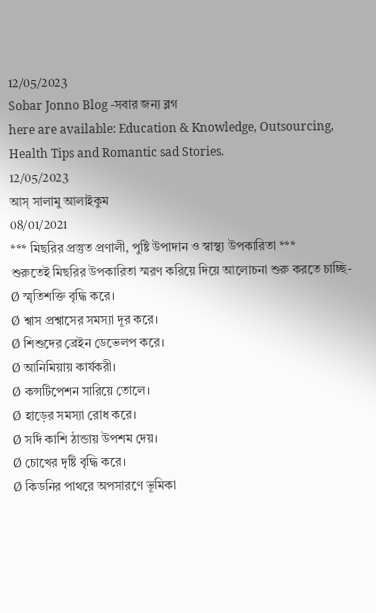12/05/2023
Sobar Jonno Blog -সবার জন্য ব্লগ
here are available: Education & Knowledge, Outsourcing, Health Tips and Romantic sad Stories.
12/05/2023
আস্ সালামু আলাইকুম
08/01/2021
*** মিছরির প্রস্তুত প্রণালী, পুষ্টি উপাদান ও স্বাস্থ্য উপকারিতা ***
শুরুতেই মিছরির উপকারিতা স্মরণ করিয়ে দিয়ে আলোচনা শুরু করতে চাচ্ছি-
Ø স্মৃতিশক্তি বৃদ্ধি করে।
Ø শ্বাস প্রশ্বাসের সমস্যা দূর করে।
Ø শিশুদের ব্রেইন ডেভেলপ করে।
Ø আনিমিয়ায় কার্যকরী।
Ø কন্সটিপেশন সারিয়ে তোলে।
Ø হাড়ের সমস্যা রোধ করে।
Ø সর্দি কাশি ঠান্ডায় উপশম দেয়।
Ø চোখের দৃষ্টি বৃদ্ধি করে।
Ø কিডনির পাথরে অপসারণে ভূমিকা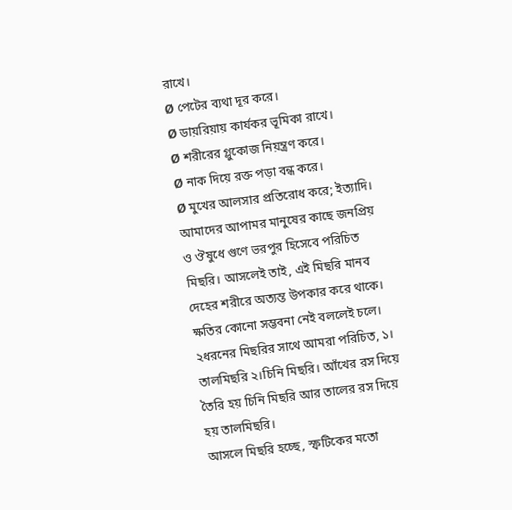রাখে।
Ø পেটের ব্যথা দূর করে।
Ø ডায়রিয়ায় কার্যকর ভূমিকা রাখে।
Ø শরীরের গ্লুকোজ নিয়ন্ত্রণ করে।
Ø নাক দিয়ে রক্ত পড়া বন্ধ করে।
Ø মুখের আলসার প্রতিরোধ করে; ইত্যাদি।
আমাদের আপামর মানুষের কাছে জনপ্রিয় ও ঔষুধে গুণে ভরপুর হিসেবে পরিচিত মিছরি। আসলেই তাই, এই মিছরি মানব দেহের শরীরে অত্যন্ত উপকার করে থাকে। ক্ষতির কোনো সম্ভবনা নেই বললেই চলে। ২ধরনের মিছরির সাথে আমরা পরিচিত, ১। তালমিছরি ২।চিনি মিছরি। আঁখের রস দিয়ে তৈরি হয় চিনি মিছরি আর তালের রস দিয়ে হয় তালমিছরি।
আসলে মিছরি হচ্ছে, স্ফটিকের মতো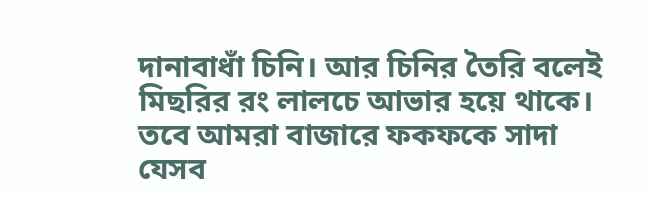দানাবাধাঁ চিনি। আর চিনির তৈরি বলেই মিছরির রং লালচে আভার হয়ে থাকে। তবে আমরা বাজারে ফকফকে সাদা যেসব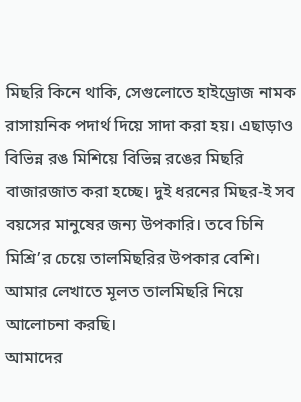মিছরি কিনে থাকি, সেগুলোতে হাইড্রোজ নামক রাসায়নিক পদার্থ দিয়ে সাদা করা হয়। এছাড়াও বিভিন্ন রঙ মিশিয়ে বিভিন্ন রঙের মিছরি বাজারজাত করা হচ্ছে। দুই ধরনের মিছর-ই সব বয়সের মানুষের জন্য উপকারি। তবে চিনি মিশ্রি’র চেয়ে তালমিছরির উপকার বেশি। আমার লেখাতে মূলত তালমিছরি নিয়ে আলোচনা করছি।
আমাদের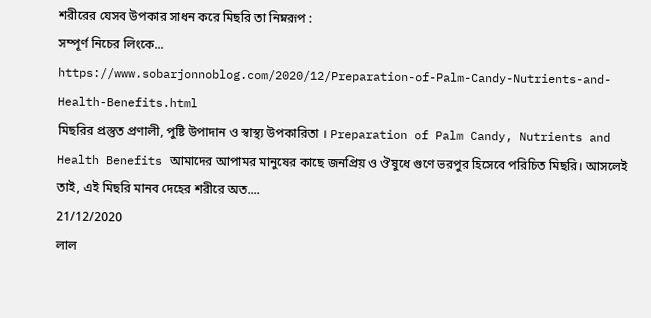শরীরের যেসব উপকার সাধন করে মিছরি তা নিম্নরূপ :
সম্পূর্ণ নিচের লিংকে...
https://www.sobarjonnoblog.com/2020/12/Preparation-of-Palm-Candy-Nutrients-and-Health-Benefits.html
মিছরির প্রস্তুত প্রণালী, পুষ্টি উপাদান ও স্বাস্থ্য উপকারিতা । Preparation of Palm Candy, Nutrients and Health Benefits আমাদের আপামর মানুষের কাছে জনপ্রিয় ও ঔষুধে গুণে ভরপুর হিসেবে পরিচিত মিছরি। আসলেই তাই, এই মিছরি মানব দেহের শরীরে অত....
21/12/2020
লাল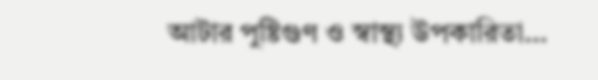আটার পুষ্টিগুণ ও স্বাস্থ্য উপকারিতা…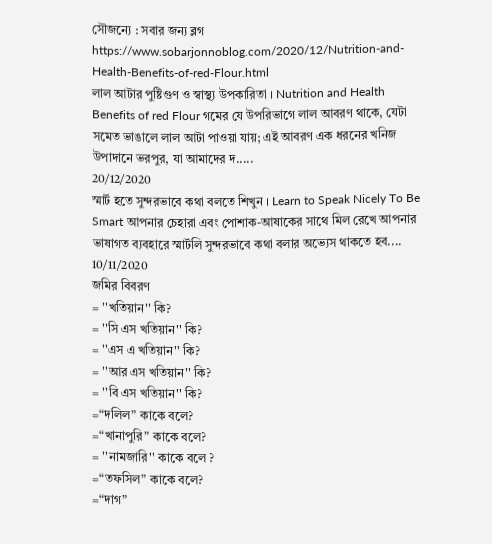সৌজন্যে : সবার জন্য ব্লগ
https://www.sobarjonnoblog.com/2020/12/Nutrition-and-Health-Benefits-of-red-Flour.html
লাল আটার পুষ্টিগুণ ও স্বাস্থ্য উপকারিতা । Nutrition and Health Benefits of red Flour গমের যে উপরিভাগে লাল আবরণ থাকে, যেটা সমেত ভাঙালে লাল আটা পাওয়া যায়; এই আবরণ এক ধরনের খনিজ উপাদানে ভরপুর, যা আমাদের দ.....
20/12/2020
স্মার্ট হতে সুন্দরভাবে কথা বলতে শিখুন । Learn to Speak Nicely To Be Smart আপনার চেহারা এবং পোশাক-আষাকের সাথে মিল রেখে আপনার ভাষাগত ব্যবহারে স্মার্টলি সুন্দরভাবে কথা বলার অভ্যেস থাকতে হব....
10/11/2020
জমির বিবরণ
= ''খতিয়ান'' কি?
= ''সি এস খতিয়ান'' কি?
= ''এস এ খতিয়ান'' কি?
= ''আর এস খতিয়ান'' কি?
= ''বি এস খতিয়ান'' কি?
=“দলিল” কাকে বলে?
=“খানাপুরি” কাকে বলে?
= ''নামজারি'' কাকে বলে ?
=“তফসিল” কাকে বলে?
=“দাগ”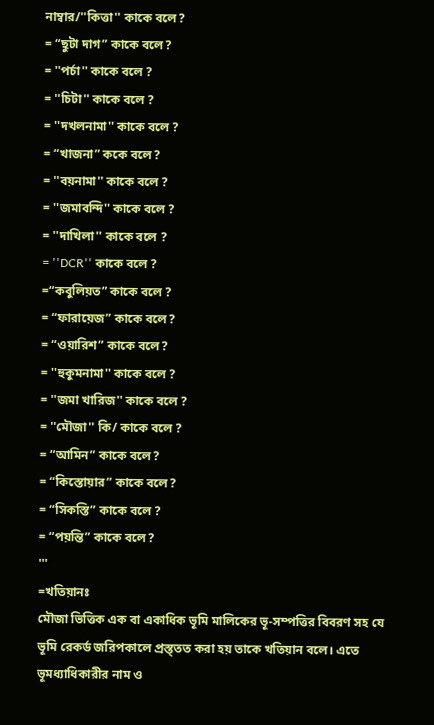নাম্বার/''কিত্তা'' কাকে বলে?
= “ছুটা দাগ” কাকে বলে?
= ''পর্চা'' কাকে বলে ?
= ''চিটা'' কাকে বলে ?
= ''দখলনামা'' কাকে বলে ?
= “খাজনা” ককে বলে?
= ''বয়নামা'' কাকে বলে ?
= ''জমাবন্দি'' কাকে বলে ?
= ''দাখিলা'' কাকে বলে ?
= ''DCR'' কাকে বলে ?
=“কবুলিয়ত” কাকে বলে ?
= “ফারায়েজ” কাকে বলে?
= “ওয়ারিশ” কাকে বলে?
= ''হুকুমনামা'' কাকে বলে ?
= ''জমা খারিজ'' কাকে বলে ?
= ''মৌজা'' কি/ কাকে বলে ?
= “আমিন” কাকে বলে?
= “কিস্তোয়ার” কাকে বলে?
= “সিকস্তি” কাকে বলে ?
= “পয়ন্তি” কাকে বলে?
'''
=খতিয়ানঃ
মৌজা ভিত্তিক এক বা একাধিক ভূমি মালিকের ভূ-সম্পত্তির বিবরণ সহ যে ভূমি রেকর্ড জরিপকালে প্রস্ত্তত করা হয় তাকে খতিয়ান বলে। এতে ভূমধ্যাধিকারীর নাম ও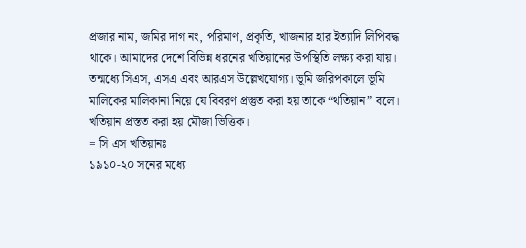প্রজার নাম, জমির দাগ নং, পরিমাণ, প্রকৃতি, খাজনার হার ইত্যাদি লিপিবদ্ধ থাকে। আমাদের দেশে বিভিন্ন ধরনের খতিয়ানের উপস্থিতি লক্ষ্য করা যায়। তন্মধ্যে সিএস, এসএ এবং আরএস উল্লেখযোগ্য। ভূমি জরিপকালে ভূমি মালিকের মালিকানা নিয়ে যে বিবরণ প্রস্তুত করা হয় তাকে “থতিয়ান” বলে। খতিয়ান প্রস্তত করা হয় মৌজা ভিত্তিক।
= সি এস খতিয়ানঃ
১৯১০-২০ সনের মধ্যে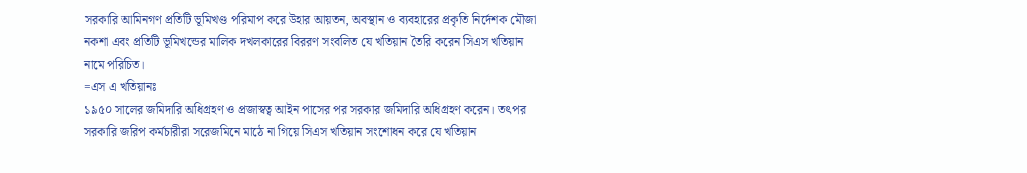সরকারি আমিনগণ প্রতিটি ভূমিখণ্ড পরিমাপ করে উহার আয়তন, অবস্থান ও ব্যবহারের প্রকৃতি নির্দেশক মৌজা নকশা এবং প্রতিটি ভূমিখন্ডের মালিক দখলকারের বিররণ সংবলিত যে খতিয়ান তৈরি করেন সিএস খতিয়ান নামে পরিচিত।
=এস এ খতিয়ানঃ
১৯৫০ সালের জমিদারি অধিগ্রহণ ও প্রজাস্বত্ব আইন পাসের পর সরকার জমিদারি অধিগ্রহণ করেন। তৎপর সরকারি জরিপ কর্মচারীরা সরেজমিনে মাঠে না গিয়ে সিএস খতিয়ান সংশোধন করে যে খতিয়ান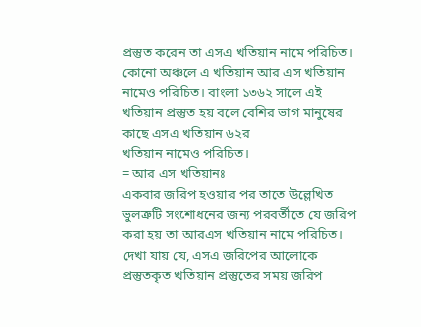প্রস্তুত করেন তা এসএ খতিয়ান নামে পরিচিত। কোনো অঞ্চলে এ খতিয়ান আর এস খতিয়ান নামেও পরিচিত। বাংলা ১৩৬২ সালে এই খতিয়ান প্রস্তুত হয় বলে বেশির ভাগ মানুষের কাছে এসএ খতিয়ান ৬২র
খতিয়ান নামেও পরিচিত।
= আর এস খতিয়ানঃ
একবার জরিপ হওয়ার পর তাতে উল্লেখিত ভুলত্রুটি সংশোধনের জন্য পরবর্তীতে যে জরিপ করা হয় তা আরএস খতিয়ান নামে পরিচিত। দেখা যায় যে, এসএ জরিপের আলোকে প্রস্তুতকৃত খতিয়ান প্রস্তুতের সময় জরিপ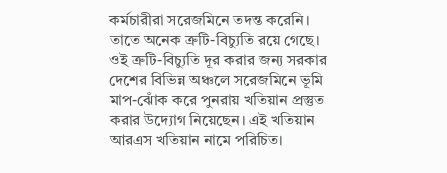কর্মচারীরা সরেজমিনে তদন্ত করেনি। তাতে অনেক ত্রুটি-বিচ্যুতি রয়ে গেছে। ওই ত্রুটি-বিচ্যুতি দূর করার জন্য সরকার দেশের বিভিন্ন অঞ্চলে সরেজমিনে ভূমি মাপ-ঝোঁক করে পুনরায় খতিয়ান প্রস্তুত করার উদ্যোগ নিয়েছেন। এই খতিয়ান আরএস খতিয়ান নামে পরিচিত।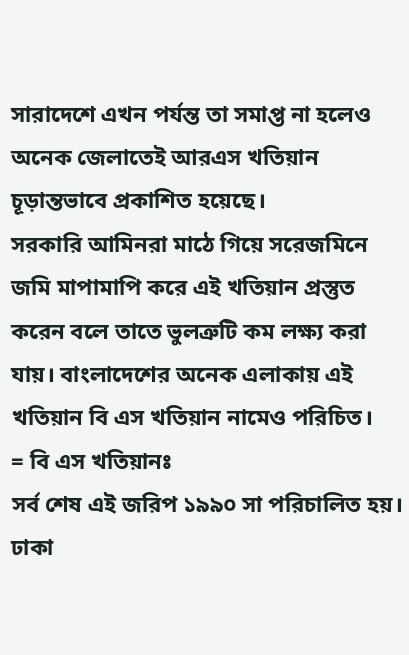সারাদেশে এখন পর্যন্ত তা সমাপ্ত না হলেও অনেক জেলাতেই আরএস খতিয়ান চূড়ান্তভাবে প্রকাশিত হয়েছে।
সরকারি আমিনরা মাঠে গিয়ে সরেজমিনে জমি মাপামাপি করে এই খতিয়ান প্রস্তুত করেন বলে তাতে ভুলত্রুটি কম লক্ষ্য করা যায়। বাংলাদেশের অনেক এলাকায় এই খতিয়ান বি এস খতিয়ান নামেও পরিচিত।
= বি এস খতিয়ানঃ
সর্ব শেষ এই জরিপ ১৯৯০ সা পরিচালিত হয়। ঢাকা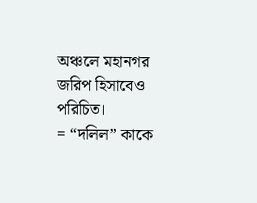অঞ্চলে মহানগর জরিপ হিসাবেও পরিচিত।
= “দলিল” কাকে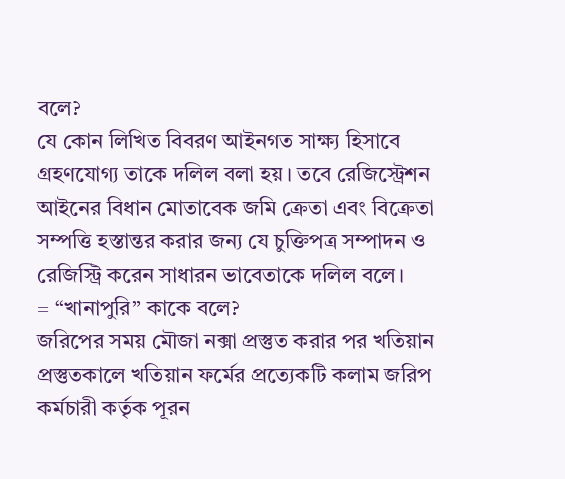বলে?
যে কোন লিখিত বিবরণ আইনগত সাক্ষ্য হিসাবে গ্রহণযোগ্য তাকে দলিল বলা হয়। তবে রেজিস্ট্রেশন আইনের বিধান মোতাবেক জমি ক্রেতা এবং বিক্রেতা সম্পত্তি হস্তান্তর করার জন্য যে চুক্তিপত্র সম্পাদন ও রেজিস্ট্রি করেন সাধারন ভাবেতাকে দলিল বলে।
= “খানাপুরি” কাকে বলে?
জরিপের সময় মৌজা নক্সা প্রস্তুত করার পর খতিয়ান প্রস্তুতকালে খতিয়ান ফর্মের প্রত্যেকটি কলাম জরিপ কর্মচারী কর্তৃক পূরন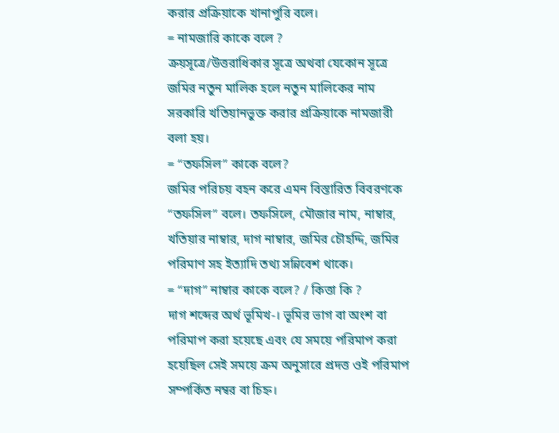করার প্রক্রিয়াকে খানাপুরি বলে।
= নামজারি কাকে বলে ?
ক্রয়সূত্রে/উত্তরাধিকার সূত্রে অথবা যেকোন সূত্রে জমির নতুন মালিক হলে নতুন মালিকের নাম সরকারি খতিয়ানভুক্ত করার প্রক্রিয়াকে নামজারী বলা হয়।
= “তফসিল” কাকে বলে?
জমির পরিচয় বহন করে এমন বিস্তারিত বিবরণকে “তফসিল” বলে। তফসিলে, মৌজার নাম, নাম্বার, খতিয়ার নাম্বার, দাগ নাম্বার, জমির চৌহদ্দি, জমির পরিমাণ সহ ইত্যাদি তথ্য সন্নিবেশ থাকে।
= “দাগ” নাম্বার কাকে বলে? / কিত্তা কি ?
দাগ শব্দের অর্থ ভূমিখ-। ভূমির ভাগ বা অংশ বা পরিমাপ করা হয়েছে এবং যে সময়ে পরিমাপ করা হয়েছিল সেই সময়ে ক্রম অনুসারে প্রদত্ত ওই পরিমাপ সম্পর্কিত নম্বর বা চিহ্ন।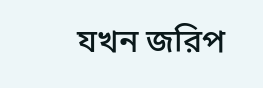যখন জরিপ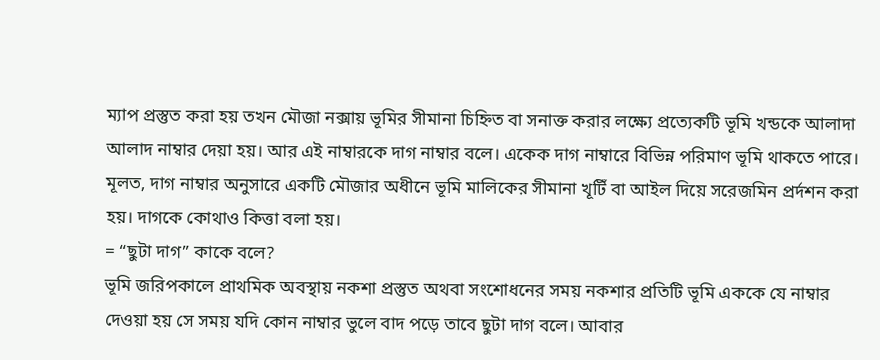ম্যাপ প্রস্তুত করা হয় তখন মৌজা নক্সায় ভূমির সীমানা চিহ্নিত বা সনাক্ত করার লক্ষ্যে প্রত্যেকটি ভূমি খন্ডকে আলাদা আলাদ নাম্বার দেয়া হয়। আর এই নাম্বারকে দাগ নাম্বার বলে। একেক দাগ নাম্বারে বিভিন্ন পরিমাণ ভূমি থাকতে পারে। মূলত, দাগ নাম্বার অনুসারে একটি মৌজার অধীনে ভূমি মালিকের সীমানা খূটিঁ বা আইল দিয়ে সরেজমিন প্রর্দশন করা হয়। দাগকে কোথাও কিত্তা বলা হয়।
= “ছুটা দাগ” কাকে বলে?
ভূমি জরিপকালে প্রাথমিক অবস্থায় নকশা প্রস্তুত অথবা সংশোধনের সময় নকশার প্রতিটি ভূমি এককে যে নাম্বার দেওয়া হয় সে সময় যদি কোন নাম্বার ভুলে বাদ পড়ে তাবে ছুটা দাগ বলে। আবার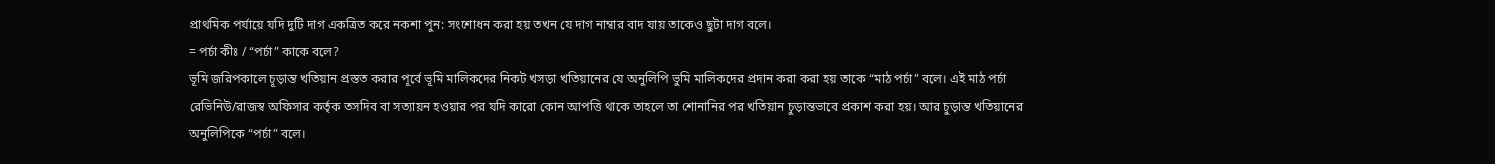প্রাথমিক পর্যায়ে যদি দুটি দাগ একত্রিত করে নকশা পুন: সংশোধন করা হয় তখন যে দাগ নাম্বার বাদ যায় তাকেও ছুটা দাগ বলে।
= পর্চা কীঃ / “পর্চা” কাকে বলে?
ভূমি জরিপকালে চূড়ান্ত খতিয়ান প্রস্তত করার পূর্বে ভূমি মালিকদের নিকট খসড়া খতিয়ানের যে অনুলিপি ভুমি মালিকদের প্রদান করা করা হয় তাকে “মাঠ পর্চা” বলে। এই মাঠ পর্চা রেভিনিউ/রাজস্ব অফিসার কর্তৃক তসদিব বা সত্যায়ন হওয়ার পর যদি কারো কোন আপত্তি থাকে তাহলে তা শোনানির পর খতিয়ান চুড়ান্তভাবে প্রকাশ করা হয়। আর চুড়ান্ত খতিয়ানের অনুলিপিকে “পর্চা” বলে।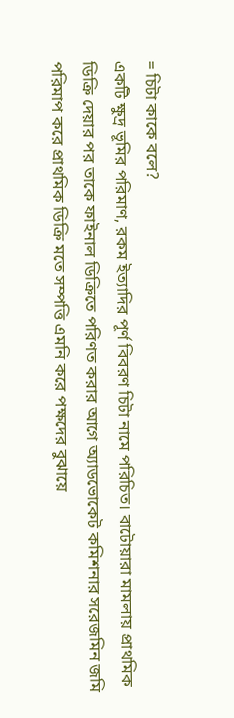= চিটা কাকে বলে?
একটি ক্ষুদ্র ভূমির পরিমাণ, রকম ইত্যাদির পূর্ণ বিবরণ চিটা নামে পরিচিত। বাটোয়ারা মামলায় প্রাথমিক ডিক্রি দেয়ার পর তাকে ফাইনাল ডিক্রিতে পরিণত করার আগে অ্যাডভোকেট কমিশনার সরেজমিন জমি পরিমাপ করে প্রাথমিক ডিক্রি মতে সম্পত্তি এমনি করে পক্ষদের বুঝায়ে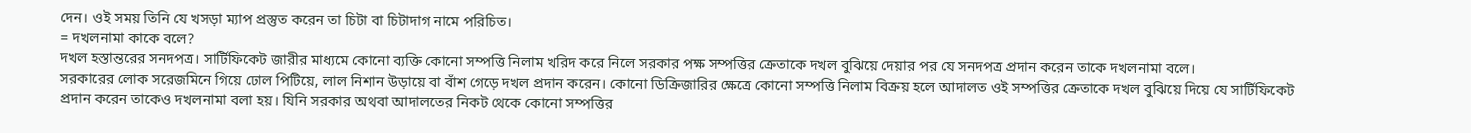দেন। ওই সময় তিনি যে খসড়া ম্যাপ প্রস্তুত করেন তা চিটা বা চিটাদাগ নামে পরিচিত।
= দখলনামা কাকে বলে?
দখল হস্তান্তরের সনদপত্র। সার্টিফিকেট জারীর মাধ্যমে কোনো ব্যক্তি কোনো সম্পত্তি নিলাম খরিদ করে নিলে সরকার পক্ষ সম্পত্তির ক্রেতাকে দখল বুঝিয়ে দেয়ার পর যে সনদপত্র প্রদান করেন তাকে দখলনামা বলে।
সরকারের লোক সরেজমিনে গিয়ে ঢোল পিটিয়ে, লাল নিশান উড়ায়ে বা বাঁশ গেড়ে দখল প্রদান করেন। কোনো ডিক্রিজারির ক্ষেত্রে কোনো সম্পত্তি নিলাম বিক্রয় হলে আদালত ওই সম্পত্তির ক্রেতাকে দখল বুঝিয়ে দিয়ে যে সার্টিফিকেট প্রদান করেন তাকেও দখলনামা বলা হয়। যিনি সরকার অথবা আদালতের নিকট থেকে কোনো সম্পত্তির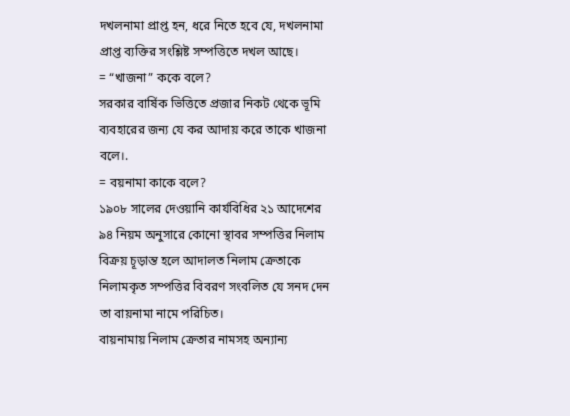দখলনামা প্রাপ্ত হন, ধরে নিতে হবে যে, দখলনামা প্রাপ্ত ব্যক্তির সংশ্লিষ্ট সম্পত্তিতে দখল আছে।
= “খাজনা” ককে বলে?
সরকার বার্ষিক ভিত্তিতে প্রজার নিকট থেকে ভূমি ব্যবহারের জন্য যে কর আদায় করে তাকে খাজনা বলে।.
= বয়নামা কাকে বলে?
১৯০৮ সালের দেওয়ানি কার্যবিধির ২১ আদেশের ৯৪ নিয়ম অনুসারে কোনো স্থাবর সম্পত্তির নিলাম বিক্রয় চূড়ান্ত হলে আদালত নিলাম ক্রেতাকে নিলামকৃত সম্পত্তির বিবরণ সংবলিত যে সনদ দেন তা বায়নামা নামে পরিচিত।
বায়নামায় নিলাম ক্রেতার নামসহ অন্যান্য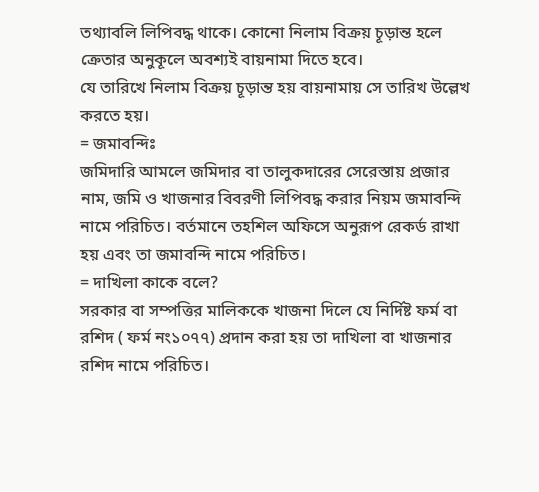তথ্যাবলি লিপিবদ্ধ থাকে। কোনো নিলাম বিক্রয় চূড়ান্ত হলে ক্রেতার অনুকূলে অবশ্যই বায়নামা দিতে হবে।
যে তারিখে নিলাম বিক্রয় চূড়ান্ত হয় বায়নামায় সে তারিখ উল্লেখ করতে হয়।
= জমাবন্দিঃ
জমিদারি আমলে জমিদার বা তালুকদারের সেরেস্তায় প্রজার নাম, জমি ও খাজনার বিবরণী লিপিবদ্ধ করার নিয়ম জমাবন্দি নামে পরিচিত। বর্তমানে তহশিল অফিসে অনুরূপ রেকর্ড রাখা হয় এবং তা জমাবন্দি নামে পরিচিত।
= দাখিলা কাকে বলে?
সরকার বা সম্পত্তির মালিককে খাজনা দিলে যে নির্দিষ্ট ফর্ম বা রশিদ ( ফর্ম নং১০৭৭) প্রদান করা হয় তা দাখিলা বা খাজনার রশিদ নামে পরিচিত।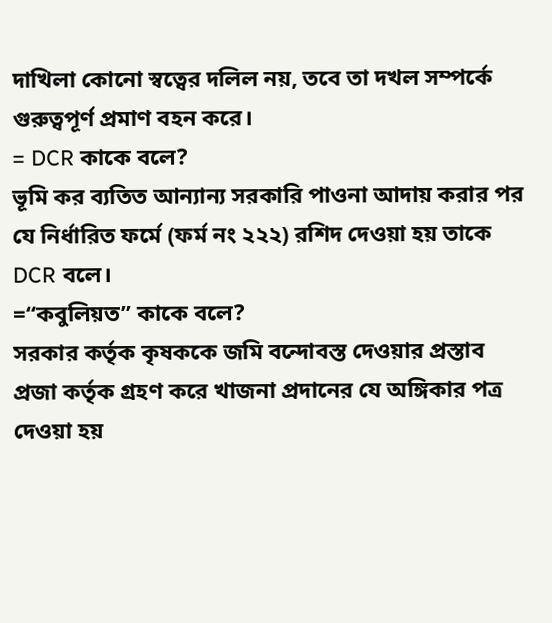দাখিলা কোনো স্বত্বের দলিল নয়, তবে তা দখল সম্পর্কে গুরুত্বপূর্ণ প্রমাণ বহন করে।
= DCR কাকে বলে?
ভূমি কর ব্যতিত আন্যান্য সরকারি পাওনা আদায় করার পর যে নির্ধারিত ফর্মে (ফর্ম নং ২২২) রশিদ দেওয়া হয় তাকে DCR বলে।
=“কবুলিয়ত” কাকে বলে?
সরকার কর্তৃক কৃষককে জমি বন্দোবস্ত দেওয়ার প্রস্তাব প্রজা কর্তৃক গ্রহণ করে খাজনা প্রদানের যে অঙ্গিকার পত্র দেওয়া হয়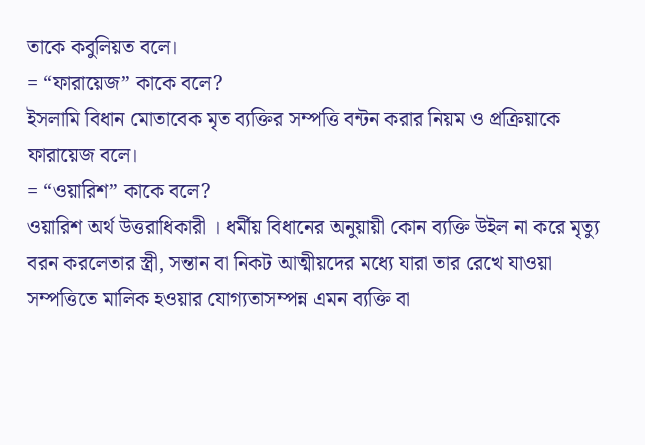তাকে কবুলিয়ত বলে।
= “ফারায়েজ” কাকে বলে?
ইসলামি বিধান মোতাবেক মৃত ব্যক্তির সম্পত্তি বন্টন করার নিয়ম ও প্রক্রিয়াকে ফারায়েজ বলে।
= “ওয়ারিশ” কাকে বলে?
ওয়ারিশ অর্থ উত্তরাধিকারী । ধর্মীয় বিধানের অনুয়ায়ী কোন ব্যক্তি উইল না করে মৃত্যু বরন করলেতার স্ত্রী, সন্তান বা নিকট আত্মীয়দের মধ্যে যারা তার রেখে যাওয়া সম্পত্তিতে মালিক হওয়ার যোগ্যতাসম্পন্ন এমন ব্যক্তি বা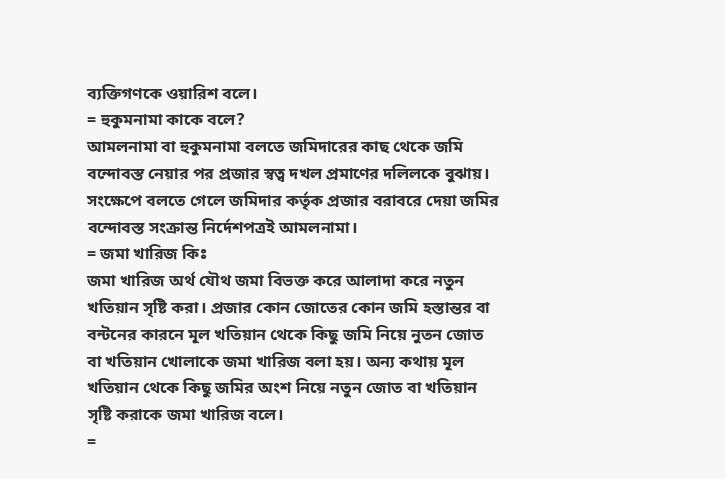ব্যক্তিগণকে ওয়ারিশ বলে।
= হুকুমনামা কাকে বলে?
আমলনামা বা হুকুমনামা বলতে জমিদারের কাছ থেকে জমি বন্দোবস্ত নেয়ার পর প্রজার স্বত্ব দখল প্রমাণের দলিলকে বুঝায়। সংক্ষেপে বলতে গেলে জমিদার কর্তৃক প্রজার বরাবরে দেয়া জমির বন্দোবস্ত সংক্রান্ত নির্দেশপত্রই আমলনামা।
= জমা খারিজ কিঃ
জমা খারিজ অর্থ যৌথ জমা বিভক্ত করে আলাদা করে নতুন খতিয়ান সৃষ্টি করা। প্রজার কোন জোতের কোন জমি হস্তান্তর বা বন্টনের কারনে মূল খতিয়ান থেকে কিছু জমি নিয়ে নুতন জোত বা খতিয়ান খোলাকে জমা খারিজ বলা হয়। অন্য কথায় মূল খতিয়ান থেকে কিছু জমির অংশ নিয়ে নতুন জোত বা খতিয়ান সৃষ্টি করাকে জমা খারিজ বলে।
=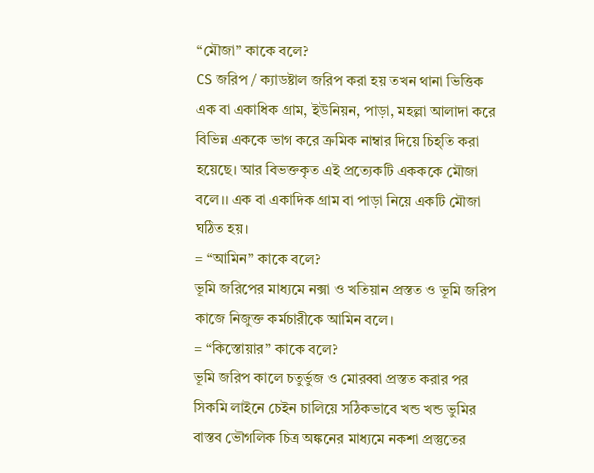“মৌজা” কাকে বলে?
CS জরিপ / ক্যাডষ্টাল জরিপ করা হয় তখন থানা ভিত্তিক এক বা একাধিক গ্রাম, ইউনিয়ন, পাড়া, মহল্লা আলাদা করে বিভিন্ন এককে ভাগ করে ক্রমিক নাম্বার দিয়ে চিহ্তি করা হয়েছে। আর বিভক্তকৃত এই প্রত্যেকটি একককে মৌজা বলে।। এক বা একাদিক গ্রাম বা পাড়া নিয়ে একটি মৌজা ঘঠিত হয়।
= “আমিন” কাকে বলে?
ভূমি জরিপের মাধ্যমে নক্সা ও খতিয়ান প্রস্তত ও ভূমি জরিপ কাজে নিজুক্ত কর্মচারীকে আমিন বলে।
= “কিস্তোয়ার” কাকে বলে?
ভূমি জরিপ কালে চতুর্ভুজ ও মোরব্বা প্রস্তত করার পর সিকমি লাইনে চেইন চালিয়ে সঠিকভাবে খন্ড খন্ড ভুমির বাস্তব ভৌগলিক চিত্র অঙ্কনের মাধ্যমে নকশা প্রস্তুতের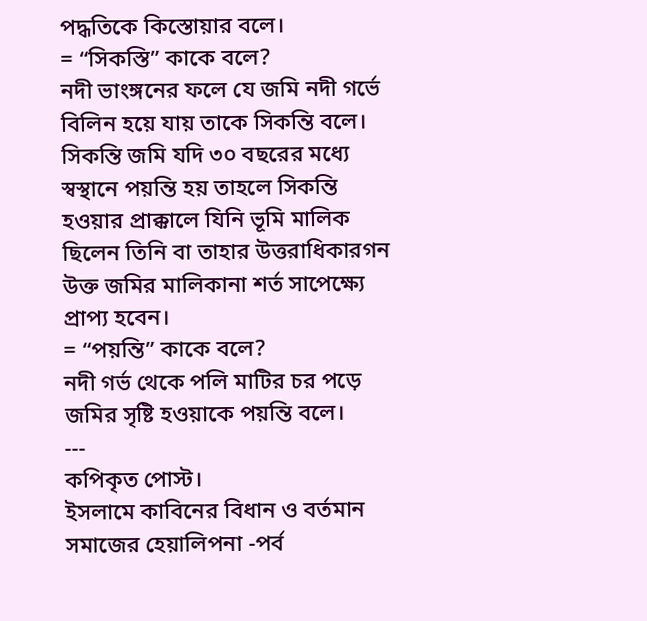পদ্ধতিকে কিস্তোয়ার বলে।
= “সিকস্তি” কাকে বলে?
নদী ভাংঙ্গনের ফলে যে জমি নদী গর্ভে বিলিন হয়ে যায় তাকে সিকন্তি বলে। সিকন্তি জমি যদি ৩০ বছরের মধ্যে স্বস্থানে পয়ন্তি হয় তাহলে সিকন্তি হওয়ার প্রাক্কালে যিনি ভূমি মালিক ছিলেন তিনি বা তাহার উত্তরাধিকারগন উক্ত জমির মালিকানা শর্ত সাপেক্ষ্যে প্রাপ্য হবেন।
= “পয়ন্তি” কাকে বলে?
নদী গর্ভ থেকে পলি মাটির চর পড়ে জমির সৃষ্টি হওয়াকে পয়ন্তি বলে।
---
কপিকৃত পোস্ট।
ইসলামে কাবিনের বিধান ও বর্তমান সমাজের হেয়ালিপনা -পর্ব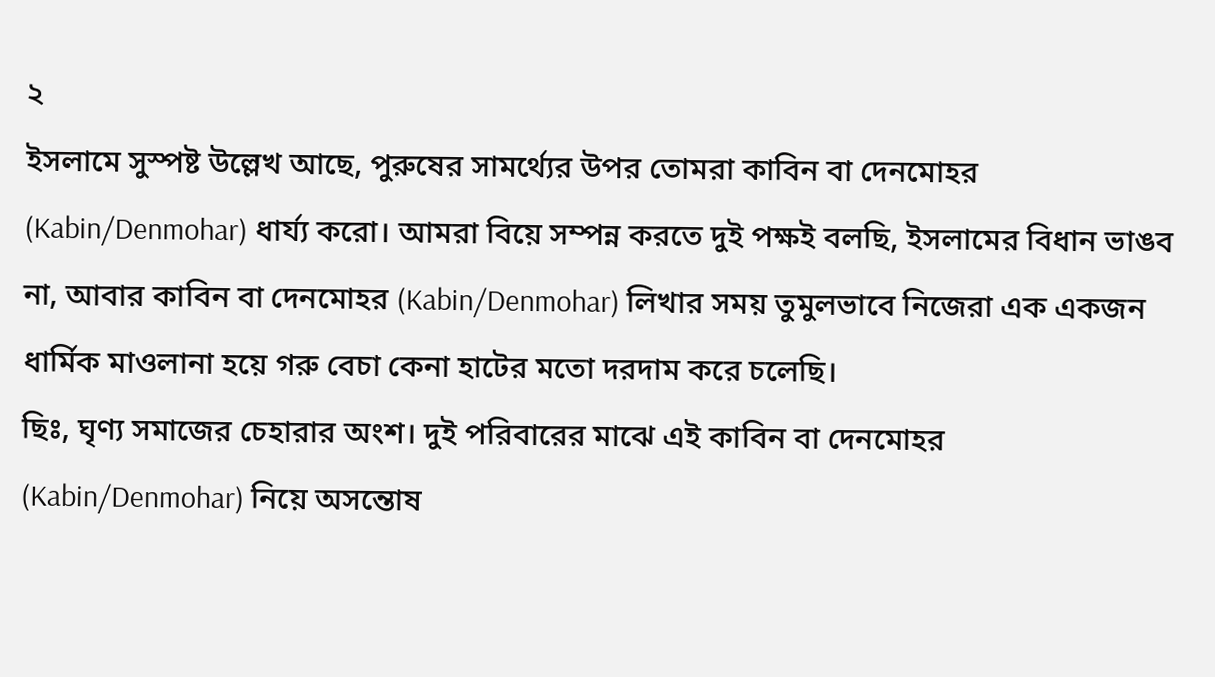২
ইসলামে সুস্পষ্ট উল্লেখ আছে, পুরুষের সামর্থ্যের উপর তোমরা কাবিন বা দেনমোহর (Kabin/Denmohar) ধার্য্য করো। আমরা বিয়ে সম্পন্ন করতে দুই পক্ষই বলছি, ইসলামের বিধান ভাঙব না, আবার কাবিন বা দেনমোহর (Kabin/Denmohar) লিখার সময় তুমুলভাবে নিজেরা এক একজন ধার্মিক মাওলানা হয়ে গরু বেচা কেনা হাটের মতো দরদাম করে চলেছি।
ছিঃ, ঘৃণ্য সমাজের চেহারার অংশ। দুই পরিবারের মাঝে এই কাবিন বা দেনমোহর (Kabin/Denmohar) নিয়ে অসন্তোষ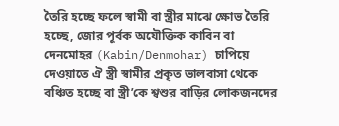তৈরি হচ্ছে ফলে স্বামী বা স্ত্রীর মাঝে ক্ষোভ তৈরি হচ্ছে, জোর পূর্বক অযৌক্তিক কাবিন বা দেনমোহর (Kabin/Denmohar) চাপিয়ে দেওয়াতে ঐ স্ত্রী স্বামীর প্রকৃত ভালবাসা থেকে বঞ্চিত হচ্ছে বা স্ত্রী’কে শ্বশুর বাড়ির লোকজনদের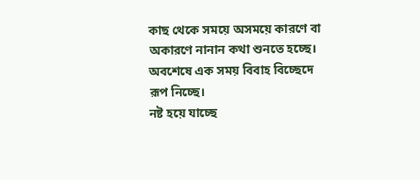কাছ থেকে সময়ে অসময়ে কারণে বা অকারণে নানান কথা শুনতে হচ্ছে। অবশেষে এক সময় বিবাহ বিচ্ছেদে রূপ নিচ্ছে।
নষ্ট হয়ে যাচ্ছে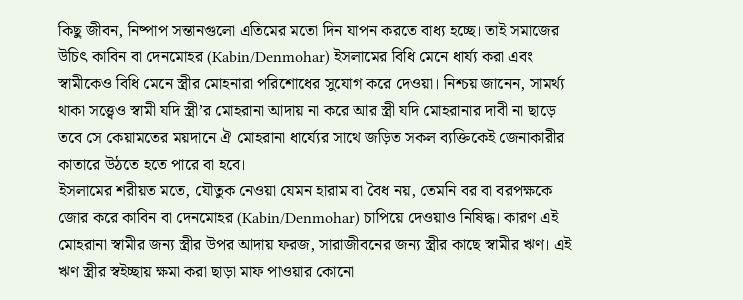কিছু জীবন, নিষ্পাপ সন্তানগুলো এতিমের মতো দিন যাপন করতে বাধ্য হচ্ছে। তাই সমাজের উচিৎ কাবিন বা দেনমোহর (Kabin/Denmohar) ইসলামের বিধি মেনে ধার্য্য করা এবং স্বামীকেও বিধি মেনে স্ত্রীর মোহনারা পরিশোধের সুযোগ করে দেওয়া। নিশ্চয় জানেন, সামর্থ্য থাকা সত্ত্বেও স্বামী যদি স্ত্রী’র মোহরানা আদায় না করে আর স্ত্রী যদি মোহরানার দাবী না ছাড়ে তবে সে কেয়ামতের ময়দানে ঐ মোহরানা ধার্য্যের সাথে জড়িত সকল ব্যক্তিকেই জেনাকারীর কাতারে উঠতে হতে পারে বা হবে।
ইসলামের শরীয়ত মতে, যৌতুক নেওয়া যেমন হারাম বা বৈধ নয়, তেমনি বর বা বরপক্ষকে জোর করে কাবিন বা দেনমোহর (Kabin/Denmohar) চাপিয়ে দেওয়াও নিষিদ্ধ। কারণ এই মোহরানা স্বামীর জন্য স্ত্রীর উপর আদায় ফরজ, সারাজীবনের জন্য স্ত্রীর কাছে স্বামীর ঋণ। এই ঋণ স্ত্রীর স্বইচ্ছায় ক্ষমা করা ছাড়া মাফ পাওয়ার কোনো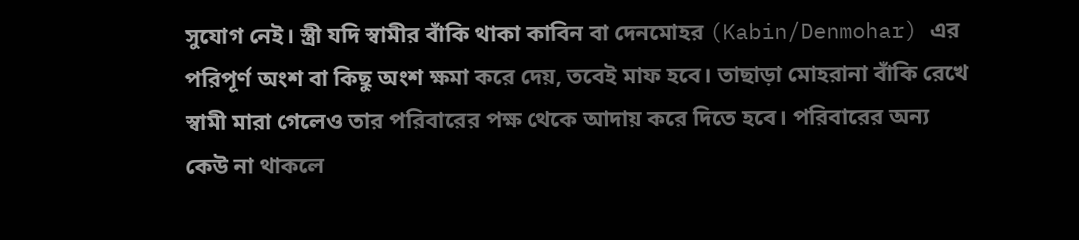সুযোগ নেই। স্ত্রী যদি স্বামীর বাঁকি থাকা কাবিন বা দেনমোহর (Kabin/Denmohar) এর পরিপূর্ণ অংশ বা কিছু অংশ ক্ষমা করে দেয়, তবেই মাফ হবে। তাছাড়া মোহরানা বাঁকি রেখে স্বামী মারা গেলেও তার পরিবারের পক্ষ থেকে আদায় করে দিতে হবে। পরিবারের অন্য কেউ না থাকলে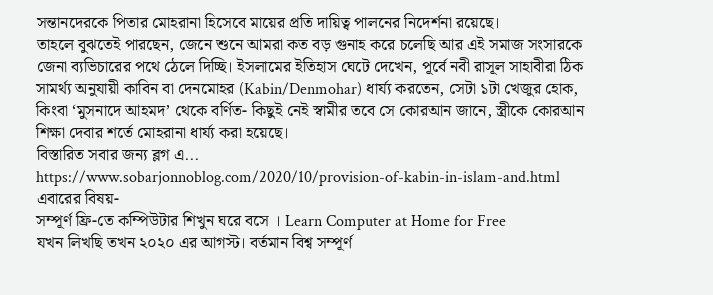সন্তানদেরকে পিতার মোহরানা হিসেবে মায়ের প্রতি দায়িত্ব পালনের নিদের্শনা রয়েছে।
তাহলে বুঝতেই পারছেন, জেনে শুনে আমরা কত বড় গুনাহ করে চলেছি আর এই সমাজ সংসারকে জেনা ব্যভিচারের পথে ঠেলে দিচ্ছি। ইসলামের ইতিহাস ঘেটে দেখেন, পূর্বে নবী রাসূল সাহাবীরা ঠিক সামর্থ্য অনুযায়ী কাবিন বা দেনমোহর (Kabin/Denmohar) ধার্য্য করতেন, সেটা ১টা খেজুর হোক, কিংবা ‘মুসনাদে আহমদ’ থেকে বর্ণিত- কিছুই নেই স্বামীর তবে সে কোরআন জানে, স্ত্রীকে কোরআন শিক্ষা দেবার শর্তে মোহরানা ধার্য্য করা হয়েছে।
বিস্তারিত সবার জন্য ব্লগ এ...
https://www.sobarjonnoblog.com/2020/10/provision-of-kabin-in-islam-and.html
এবারের বিষয়-
সম্পূর্ণ ফ্রি-তে কম্পিউটার শিখুন ঘরে বসে । Learn Computer at Home for Free
যখন লিখছি তখন ২০২০ এর আগস্ট। বর্তমান বিশ্ব সম্পূর্ণ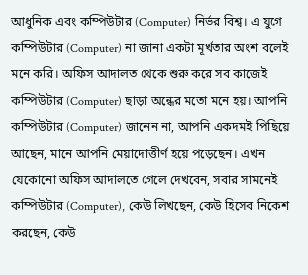আধুনিক এবং কম্পিউটার (Computer) নির্ভর বিশ্ব। এ যুগে কম্পিউটার (Computer) না জানা একটা মূর্খতার অংশ বলেই মনে করি। অফিস আদালত থেকে শুরু করে সব কাজেই কম্পিউটার (Computer) ছাড়া অন্ধের মতো মনে হয়। আপনি কম্পিউটার (Computer) জানেন না, আপনি একদমই পিছিয়ে আছেন, মানে আপনি মেয়াদোত্তীর্ণ হয়ে পড়েছেন। এখন যেকোনো অফিস আদালতে গেলে দেখবেন, সবার সামনেই কম্পিউটার (Computer), কেউ লিখছেন, কেউ হিসেব নিকেশ করছেন, কেউ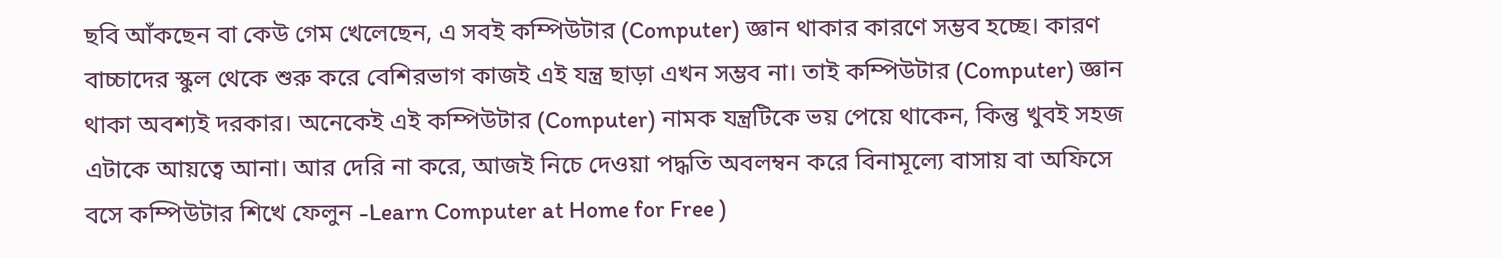ছবি আঁকছেন বা কেউ গেম খেলেছেন, এ সবই কম্পিউটার (Computer) জ্ঞান থাকার কারণে সম্ভব হচ্ছে। কারণ বাচ্চাদের স্কুল থেকে শুরু করে বেশিরভাগ কাজই এই যন্ত্র ছাড়া এখন সম্ভব না। তাই কম্পিউটার (Computer) জ্ঞান থাকা অবশ্যই দরকার। অনেকেই এই কম্পিউটার (Computer) নামক যন্ত্রটিকে ভয় পেয়ে থাকেন, কিন্তু খুবই সহজ এটাকে আয়ত্বে আনা। আর দেরি না করে, আজই নিচে দেওয়া পদ্ধতি অবলম্বন করে বিনামূল্যে বাসায় বা অফিসে বসে কম্পিউটার শিখে ফেলুন -Learn Computer at Home for Free )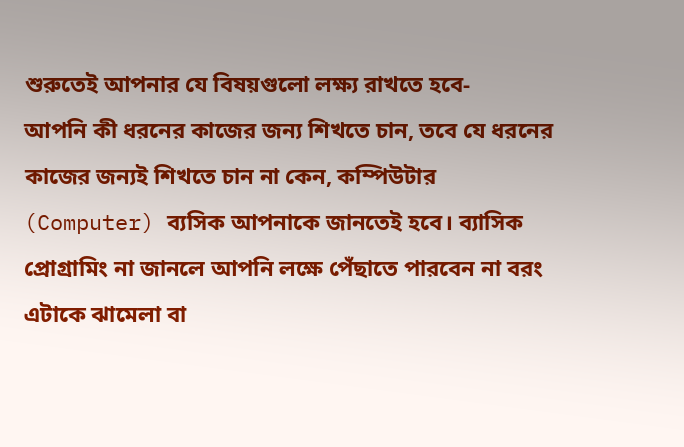শুরুতেই আপনার যে বিষয়গুলো লক্ষ্য রাখতে হবে-
আপনি কী ধরনের কাজের জন্য শিখতে চান, তবে যে ধরনের কাজের জন্যই শিখতে চান না কেন, কম্পিউটার (Computer) ব্যসিক আপনাকে জানতেই হবে। ব্যাসিক প্রোগ্রামিং না জানলে আপনি লক্ষে পেঁছাতে পারবেন না বরং এটাকে ঝামেলা বা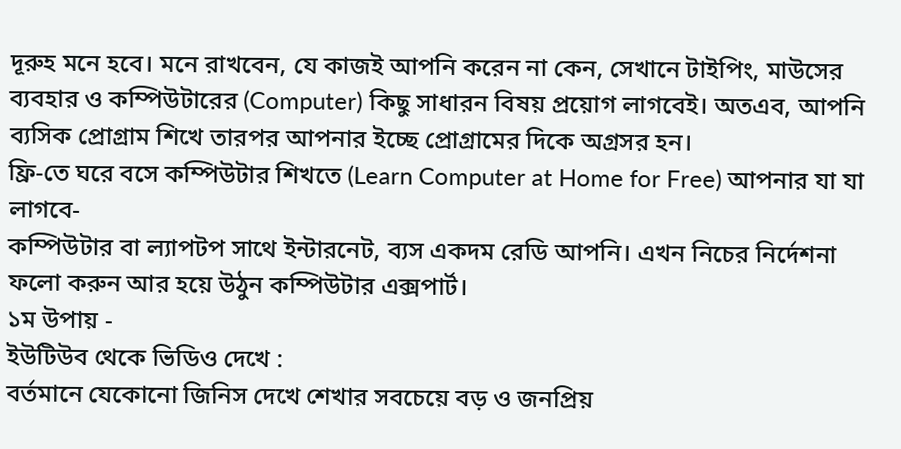দূরুহ মনে হবে। মনে রাখবেন, যে কাজই আপনি করেন না কেন, সেখানে টাইপিং, মাউসের ব্যবহার ও কম্পিউটারের (Computer) কিছু সাধারন বিষয় প্রয়োগ লাগবেই। অতএব, আপনি ব্যসিক প্রোগ্রাম শিখে তারপর আপনার ইচ্ছে প্রোগ্রামের দিকে অগ্রসর হন।
ফ্রি-তে ঘরে বসে কম্পিউটার শিখতে (Learn Computer at Home for Free) আপনার যা যা লাগবে-
কম্পিউটার বা ল্যাপটপ সাথে ইন্টারনেট, ব্যস একদম রেডি আপনি। এখন নিচের নির্দেশনা ফলো করুন আর হয়ে উঠুন কম্পিউটার এক্সপার্ট।
১ম উপায় -
ইউটিউব থেকে ভিডিও দেখে :
বর্তমানে যেকোনো জিনিস দেখে শেখার সবচেয়ে বড় ও জনপ্রিয়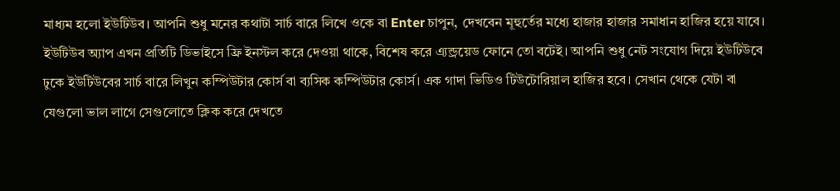মাধ্যম হলো ইউটিউব। আপনি শুধু মনের কথাটা সার্চ বারে লিখে ওকে বা Enter চাপুন, দেখবেন মূহুর্তের মধ্যে হাজার হাজার সমাধান হাজির হয়ে যাবে। ইউটিউব অ্যাপ এখন প্রতিটি ডিভাইসে ফ্রি ইনস্টল করে দেওয়া থাকে, বিশেষ করে এ্যন্ড্রয়েড ফোনে তো বটেই। আপনি শুধু নেট সংযোগ দিয়ে ইউটিউবে ঢুকে ইউটিউবের সার্চ বারে লিখুন কম্পিউটার কোর্স বা ব্যসিক কম্পিউটার কোর্স। এক গাদা ভিডিও টিউটোরিয়াল হাজির হবে। সেখান থেকে যেটা বা যেগুলো ভাল লাগে সেগুলোতে ক্লিক করে দেখতে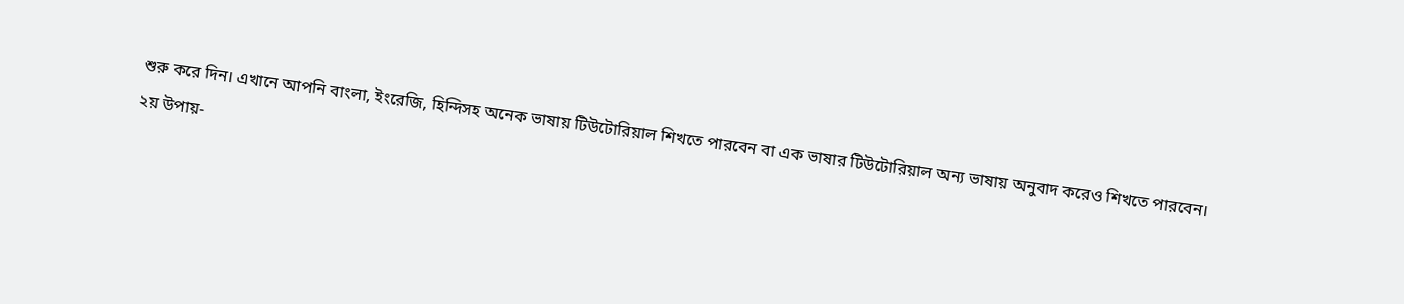শুরু করে দিন। এখানে আপনি বাংলা, ইংরেজি, হিন্দিসহ অনেক ভাষায় টিউটোরিয়াল শিখতে পারবেন বা এক ভাষার টিউটোরিয়াল অন্য ভাষায় অনুবাদ করেও শিখতে পারবেন।
২য় উপায়-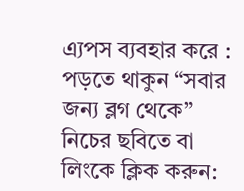এ্যপস ব্যবহার করে :
পড়তে থাকুন “সবার জন্য ব্লগ থেকে” নিচের ছবিতে বা লিংকে ক্লিক করুন: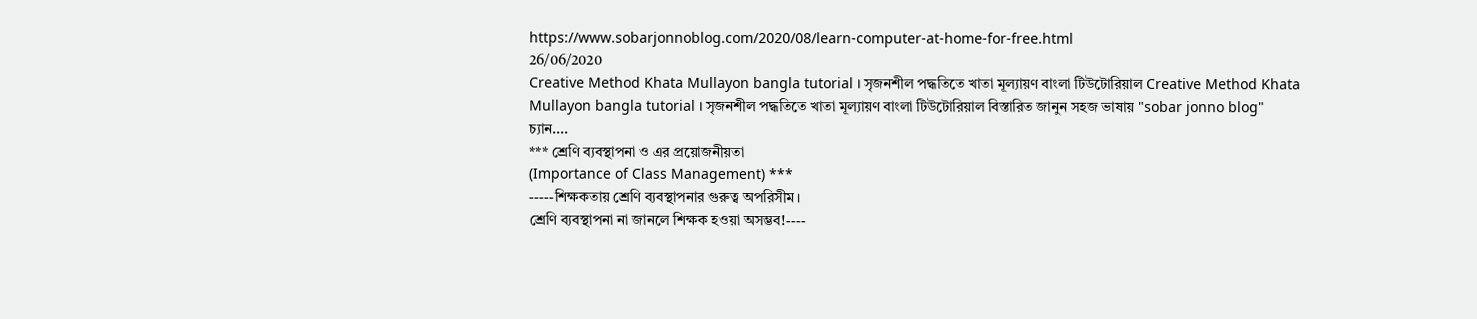https://www.sobarjonnoblog.com/2020/08/learn-computer-at-home-for-free.html
26/06/2020
Creative Method Khata Mullayon bangla tutorial । সৃজনশীল পদ্ধতিতে খাতা মূল্যায়ণ বাংলা টিউটোরিয়াল Creative Method Khata Mullayon bangla tutorial । সৃজনশীল পদ্ধতিতে খাতা মূল্যায়ণ বাংলা টিউটোরিয়াল বিস্তারিত জানুন সহজ ভাষায় "sobar jonno blog" চ্যান....
*** শ্রেণি ব্যবস্থাপনা ও এর প্রয়োজনীয়তা
(Importance of Class Management) ***
-----শিক্ষকতায় শ্রেণি ব্যবস্থাপনার গুরুত্ব অপরিসীম।
শ্রেণি ব্যবস্থাপনা না জানলে শিক্ষক হওয়া অসম্ভব!----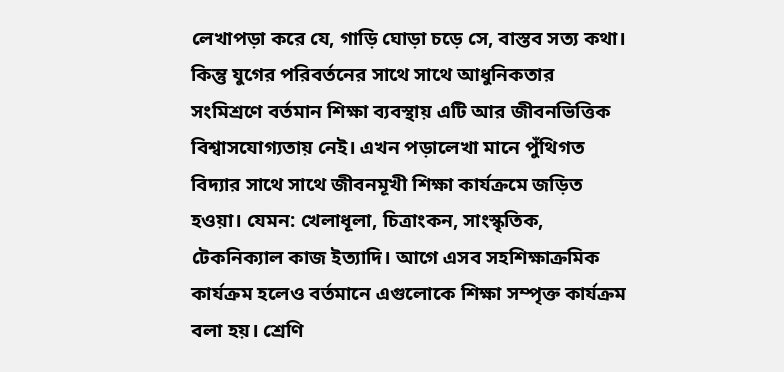লেখাপড়া করে যে, গাড়ি ঘোড়া চড়ে সে, বাস্তব সত্য কথা। কিন্তু যুগের পরিবর্তনের সাথে সাথে আধুনিকতার সংমিশ্রণে বর্তমান শিক্ষা ব্যবস্থায় এটি আর জীবনভিত্তিক বিশ্বাসযোগ্যতায় নেই। এখন পড়ালেখা মানে পুঁথিগত বিদ্যার সাথে সাথে জীবনমূখী শিক্ষা কার্যক্রমে জড়িত হওয়া। যেমন: খেলাধূলা, চিত্রাংকন, সাংস্কৃতিক, টেকনিক্যাল কাজ ইত্যাদি। আগে এসব সহশিক্ষাক্রমিক কার্যক্রম হলেও বর্তমানে এগুলোকে শিক্ষা সম্পৃক্ত কার্যক্রম বলা হয়। শ্রেণি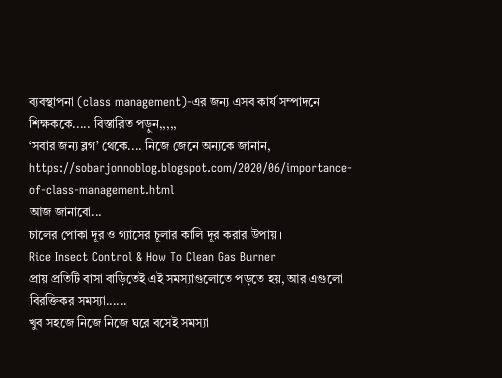ব্যবস্থাপনা (class management)-এর জন্য এসব কার্য সম্পাদনে শিক্ষককে..... বিস্তারিত পড়ুন,,,,,
‘সবার জন্য ব্লগ’ থেকে.... নিজে জেনে অন্যকে জানান,
https://sobarjonnoblog.blogspot.com/2020/06/importance-of-class-management.html
আজ জানাবো...
চালের পোকা দূর ও গ্যাসের চূলার কালি দূর করার উপায় ।
Rice Insect Control & How To Clean Gas Burner
প্রায় প্রতিটি বাসা বাড়িতেই এই সমস্যাগুলোতে পড়তে হয়, আর এগুলো বিরক্তিকর সমস্যা......
খুব সহজে নিজে নিজে ঘরে বসেই সমস্যা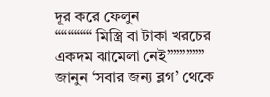দূর করে ফেলুন
““““““ মিস্ত্রি বা টাকা খরচের একদম ঝামেলা নেই””””””
জানুন ‘সবার জন্য ব্লগ’ থেকে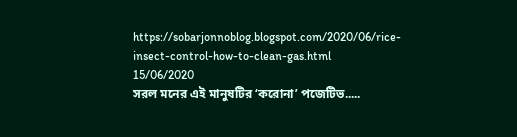https://sobarjonnoblog.blogspot.com/2020/06/rice-insect-control-how-to-clean-gas.html
15/06/2020
সরল মনের এই মানুষটির ‘করোনা’ পজেটিভ.....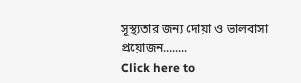সূস্থ্যতার জন্য দোয়া ও ভালবাসা প্রয়োজন........
Click here to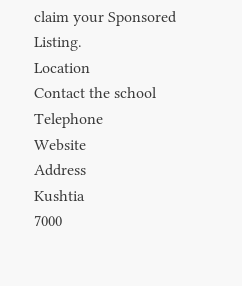claim your Sponsored Listing.
Location
Contact the school
Telephone
Website
Address
Kushtia
7000